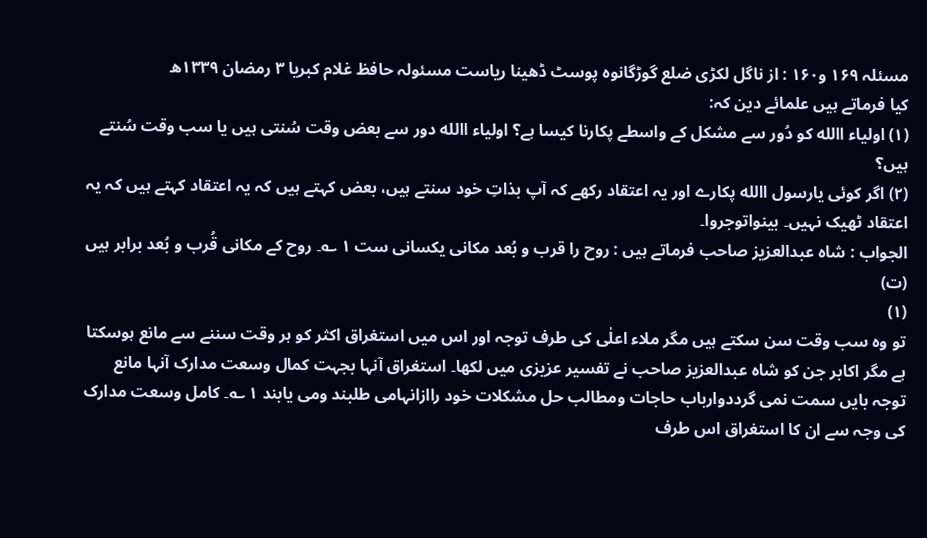مسئلہ ۱۶۹ و۱۶۰ : از ناگل لکڑی ضلع گوڑگانوہ پوسٹ ڈھینا ریاست مسئولہ حافظ غلام کبریا ۳ رمضان ۱۳۳۹ھ
کیا فرماتے ہیں علمائے دین کہ:
(۱) اولیاء االله کو دُور سے مشکل کے واسطے پکارنا کیسا ہے؟ اولیاء االله دور سے بعض وقت سُنتی ہیں یا سب وقت سُنتے ہیں؟
(۲) اگر کوئی یارسول االله پکارے اور یہ اعتقاد رکھے کہ آپ بذاتِ خود سنتے ہیں، بعض کہتے ہیں کہ یہ اعتقاد کہتے ہیں کہ یہ اعتقاد ٹھیک نہیں۔ بینواتوجروا۔
الجواب : شاہ عبدالعزیز صاحب فرماتے ہیں : روح را قرب و بُعد مکانی یکسانی ست ۱ ؎۔ روح کے مکانی قُرب و بُعد برابر ہیں (ت)
(۱)
تو وہ سب وقت سن سکتے ہیں مگر ملاء اعلٰی کی طرف توجہ اور اس میں استغراق اکثر کو ہر وقت سننے سے مانع ہوسکتا ہے مگر اکابر جن کو شاہ عبدالعزیز صاحب نے تفسیر عزیزی میں لکھا۔ استغراق آنہا بجہت کمال وسعت مدارک آنہا مانع توجہ بایں سمت نمی گرددوارباب حاجات ومطالب حل مشکلات خود راازانہامی طلبند ومی یابند ۱ ؎۔ کامل وسعت مدارک کی وجہ سے ان کا استغراق اس طرف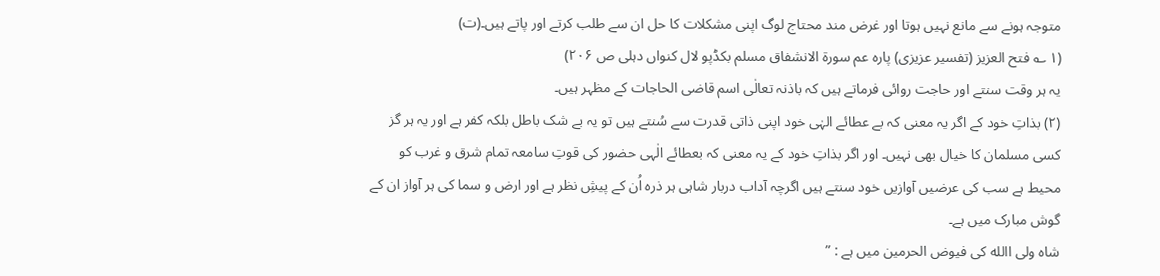متوجہ ہونے سے مانع نہیں ہوتا اور غرض مند محتاج لوگ اپنی مشکلات کا حل ان سے طلب کرتے اور پاتے ہیں۔(ت)
(۱ ؎ فتح العزیز (تفسیر عزیزی) پارہ عم سورۃ الانشفاق مسلم بکڈپو لال کنواں دہلی ص ۲۰۶)
یہ ہر وقت سنتے اور حاجت روائی فرماتے ہیں کہ باذنہ تعالٰی اسم قاضی الحاجات کے مظہر ہیں۔
(۲) بذاتِ خود کے اگر یہ معنی کہ بے عطائے الہٰی خود اپنی ذاتی قدرت سے سُنتے ہیں تو یہ بے شک باطل بلکہ کفر ہے اور یہ ہر گز کسی مسلمان کا خیال بھی نہیں۔ اور اگر بذاتِ خود کے یہ معنی کہ بعطائے الٰہی حضور کی قوتِ سامعہ تمام شرق و غرب کو محیط ہے سب کی عرضیں آوازیں خود سنتے ہیں اگرچہ آداب دربار شاہی ہر ذرہ اُن کے پیشِ نظر ہے اور ارض و سما کی ہر آواز ان کے گوش مبارک میں ہے۔
شاہ ولی االله کی فیوض الحرمین میں ہے : ”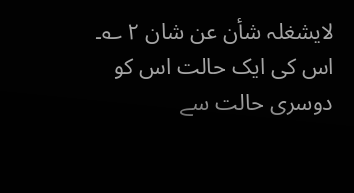لایشغلہ شأن عن شان ۲ ؎۔ اس کی ایک حالت اس کو دوسری حالت سے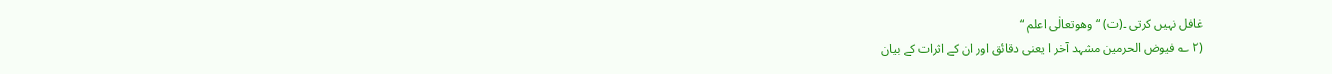غافل نہیں کرتی ۔(ت) “وھوتعالٰی اعلم “
(۲ ؎ فیوض الحرمین مشہد آخر ا یعنی دقائق اور ان کے اثرات کے بیان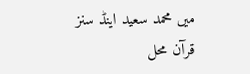میں محمد سعید اینڈ سنز قرآن محل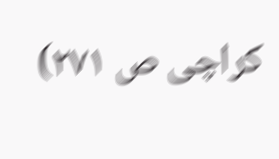کراچی ص ۲۷۱)